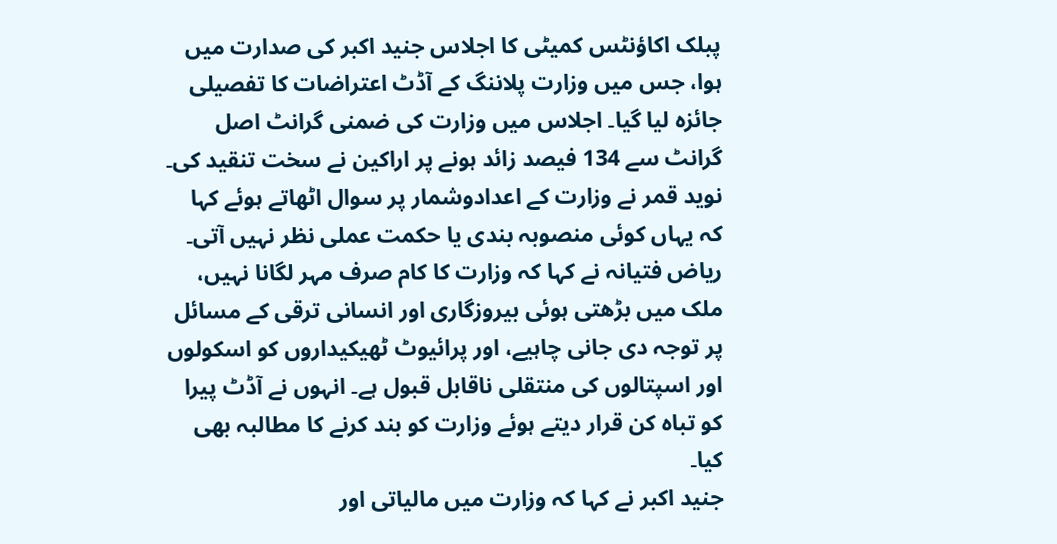پبلک اکاؤنٹس کمیٹی کا اجلاس جنید اکبر کی صدارت میں ہوا، جس میں وزارت پلاننگ کے آڈٹ اعتراضات کا تفصیلی جائزہ لیا گیا۔ اجلاس میں وزارت کی ضمنی گرانٹ اصل گرانٹ سے 134 فیصد زائد ہونے پر اراکین نے سخت تنقید کی۔ نوید قمر نے وزارت کے اعدادوشمار پر سوال اٹھاتے ہوئے کہا کہ یہاں کوئی منصوبہ بندی یا حکمت عملی نظر نہیں آتی۔ ریاض فتیانہ نے کہا کہ وزارت کا کام صرف مہر لگانا نہیں، ملک میں بڑھتی ہوئی بیروزگاری اور انسانی ترقی کے مسائل پر توجہ دی جانی چاہیے، اور پرائیوٹ ٹھیکیداروں کو اسکولوں اور اسپتالوں کی منتقلی ناقابل قبول ہے۔ انہوں نے آڈٹ پیرا کو تباہ کن قرار دیتے ہوئے وزارت کو بند کرنے کا مطالبہ بھی کیا۔
جنید اکبر نے کہا کہ وزارت میں مالیاتی اور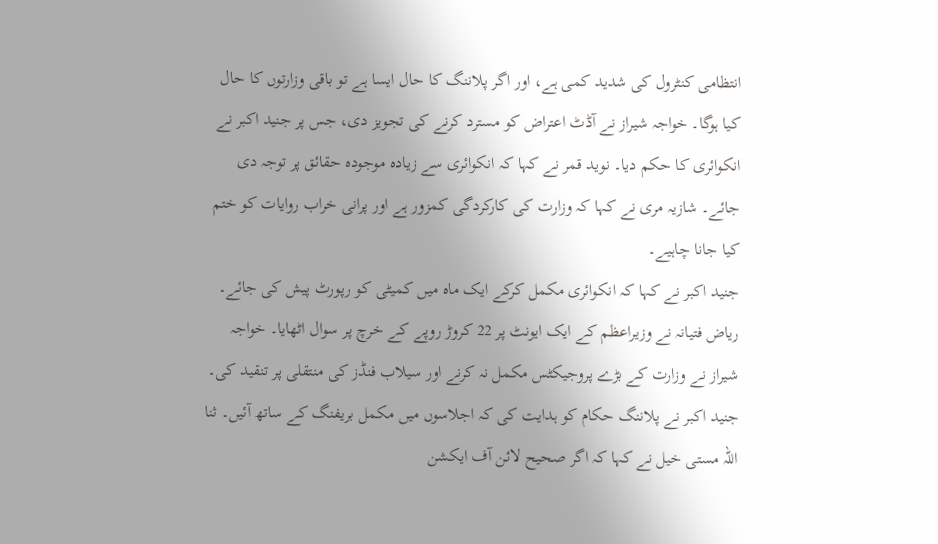انتظامی کنٹرول کی شدید کمی ہے، اور اگر پلاننگ کا حال ایسا ہے تو باقی وزارتوں کا حال کیا ہوگا۔ خواجہ شیراز نے آڈٹ اعتراض کو مسترد کرنے کی تجویز دی، جس پر جنید اکبر نے انکوائری کا حکم دیا۔ نوید قمر نے کہا کہ انکوائری سے زیادہ موجودہ حقائق پر توجہ دی جائے۔ شازیہ مری نے کہا کہ وزارت کی کارکردگی کمزور ہے اور پرانی خراب روایات کو ختم کیا جانا چاہیے۔
جنید اکبر نے کہا کہ انکوائری مکمل کرکے ایک ماہ میں کمیٹی کو رپورٹ پیش کی جائے۔ ریاض فتیانہ نے وزیراعظم کے ایک ایونٹ پر 22 کروڑ روپے کے خرچ پر سوال اٹھایا۔ خواجہ شیراز نے وزارت کے بڑے پروجیکٹس مکمل نہ کرنے اور سیلاب فنڈز کی منتقلی پر تنقید کی۔ جنید اکبر نے پلاننگ حکام کو ہدایت کی کہ اجلاسوں میں مکمل بریفنگ کے ساتھ آئیں۔ ثنا اللہ مستی خیل نے کہا کہ اگر صحیح لائن آف ایکشن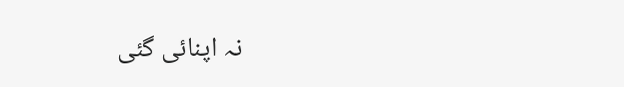نہ اپنائی گئی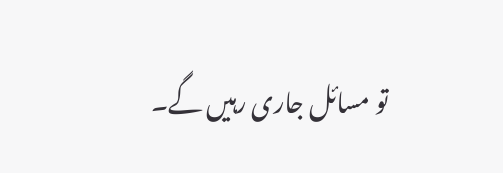تو مسائل جاری رہیں گے۔